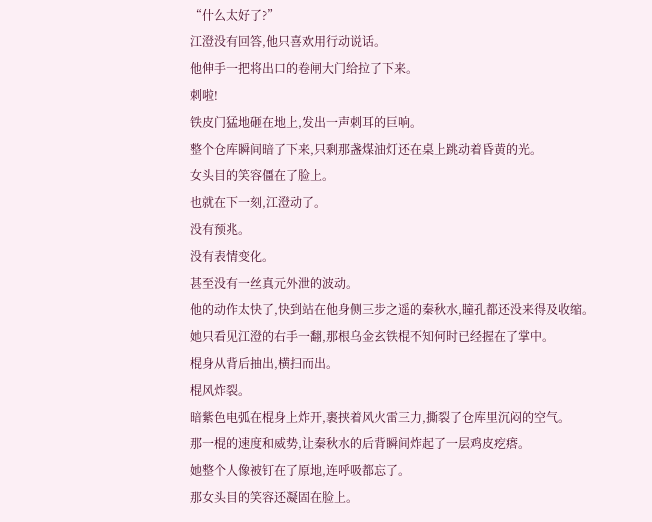“什么太好了?”
江澄没有回答,他只喜欢用行动说话。
他伸手一把将出口的卷闸大门给拉了下来。
刺啦!
铁皮门猛地砸在地上,发出一声刺耳的巨响。
整个仓库瞬间暗了下来,只剩那盏煤油灯还在桌上跳动着昏黄的光。
女头目的笑容僵在了脸上。
也就在下一刻,江澄动了。
没有预兆。
没有表情变化。
甚至没有一丝真元外泄的波动。
他的动作太快了,快到站在他身侧三步之遥的秦秋水,瞳孔都还没来得及收缩。
她只看见江澄的右手一翻,那根乌金玄铁棍不知何时已经握在了掌中。
棍身从背后抽出,横扫而出。
棍风炸裂。
暗紫色电弧在棍身上炸开,裹挟着风火雷三力,撕裂了仓库里沉闷的空气。
那一棍的速度和威势,让秦秋水的后背瞬间炸起了一层鸡皮疙瘩。
她整个人像被钉在了原地,连呼吸都忘了。
那女头目的笑容还凝固在脸上。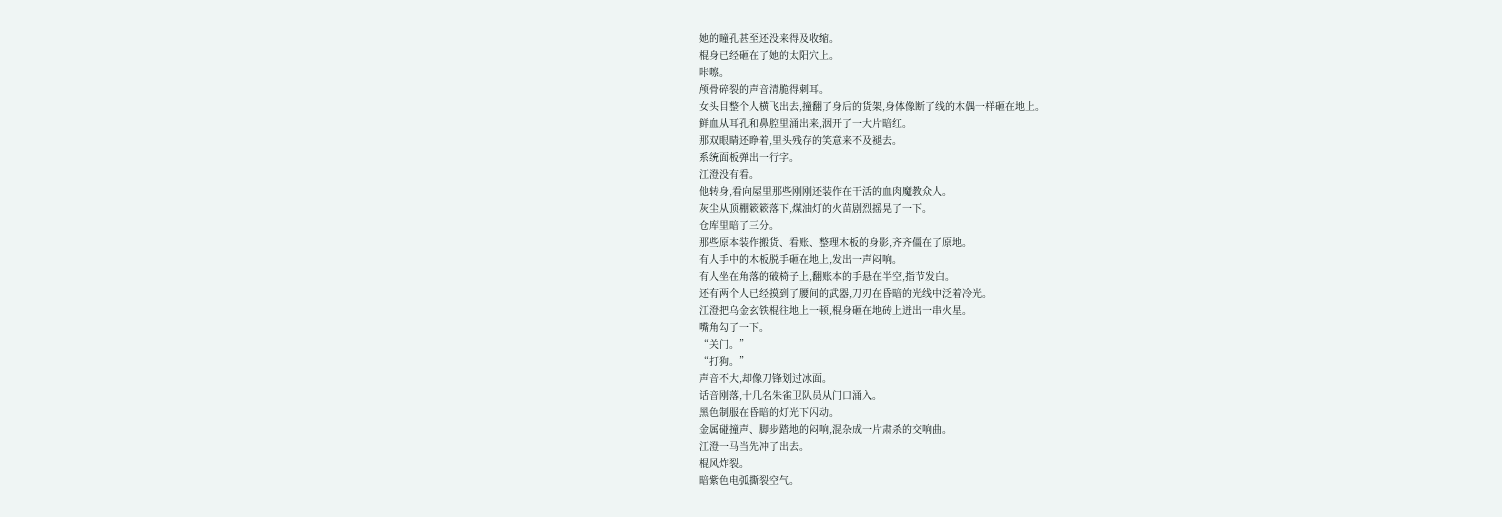她的瞳孔甚至还没来得及收缩。
棍身已经砸在了她的太阳穴上。
咔嚓。
颅骨碎裂的声音清脆得刺耳。
女头目整个人横飞出去,撞翻了身后的货架,身体像断了线的木偶一样砸在地上。
鲜血从耳孔和鼻腔里涌出来,洇开了一大片暗红。
那双眼睛还睁着,里头残存的笑意来不及褪去。
系统面板弹出一行字。
江澄没有看。
他转身,看向屋里那些刚刚还装作在干活的血肉魔教众人。
灰尘从顶棚簌簌落下,煤油灯的火苗剧烈摇晃了一下。
仓库里暗了三分。
那些原本装作搬货、看账、整理木板的身影,齐齐僵在了原地。
有人手中的木板脱手砸在地上,发出一声闷响。
有人坐在角落的破椅子上,翻账本的手悬在半空,指节发白。
还有两个人已经摸到了腰间的武器,刀刃在昏暗的光线中泛着冷光。
江澄把乌金玄铁棍往地上一顿,棍身砸在地砖上迸出一串火星。
嘴角勾了一下。
“关门。”
“打狗。”
声音不大,却像刀锋划过冰面。
话音刚落,十几名朱雀卫队员从门口涌入。
黑色制服在昏暗的灯光下闪动。
金属碰撞声、脚步踏地的闷响,混杂成一片肃杀的交响曲。
江澄一马当先冲了出去。
棍风炸裂。
暗紫色电弧撕裂空气。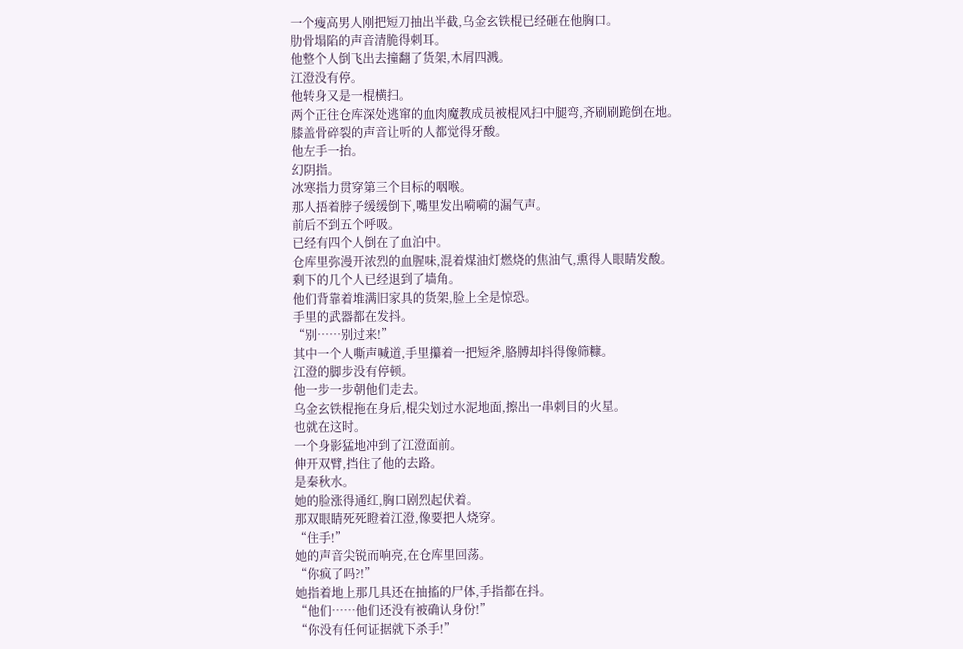一个瘦高男人刚把短刀抽出半截,乌金玄铁棍已经砸在他胸口。
肋骨塌陷的声音清脆得刺耳。
他整个人倒飞出去撞翻了货架,木屑四溅。
江澄没有停。
他转身又是一棍横扫。
两个正往仓库深处逃窜的血肉魔教成员被棍风扫中腿弯,齐刷刷跪倒在地。
膝盖骨碎裂的声音让听的人都觉得牙酸。
他左手一抬。
幻阴指。
冰寒指力贯穿第三个目标的咽喉。
那人捂着脖子缓缓倒下,嘴里发出嗬嗬的漏气声。
前后不到五个呼吸。
已经有四个人倒在了血泊中。
仓库里弥漫开浓烈的血腥味,混着煤油灯燃烧的焦油气,熏得人眼睛发酸。
剩下的几个人已经退到了墙角。
他们背靠着堆满旧家具的货架,脸上全是惊恐。
手里的武器都在发抖。
“别……别过来!”
其中一个人嘶声喊道,手里攥着一把短斧,胳膊却抖得像筛糠。
江澄的脚步没有停顿。
他一步一步朝他们走去。
乌金玄铁棍拖在身后,棍尖划过水泥地面,擦出一串刺目的火星。
也就在这时。
一个身影猛地冲到了江澄面前。
伸开双臂,挡住了他的去路。
是秦秋水。
她的脸涨得通红,胸口剧烈起伏着。
那双眼睛死死瞪着江澄,像要把人烧穿。
“住手!”
她的声音尖锐而响亮,在仓库里回荡。
“你疯了吗?!”
她指着地上那几具还在抽搐的尸体,手指都在抖。
“他们……他们还没有被确认身份!”
“你没有任何证据就下杀手!”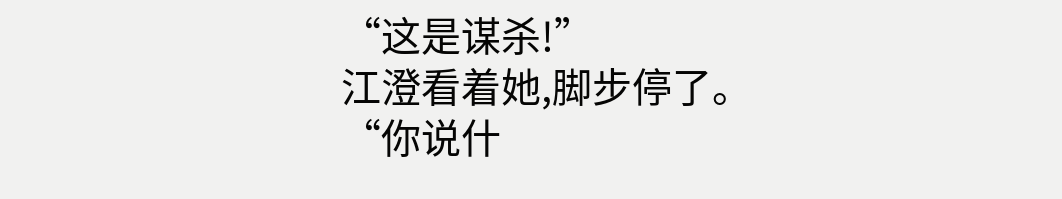“这是谋杀!”
江澄看着她,脚步停了。
“你说什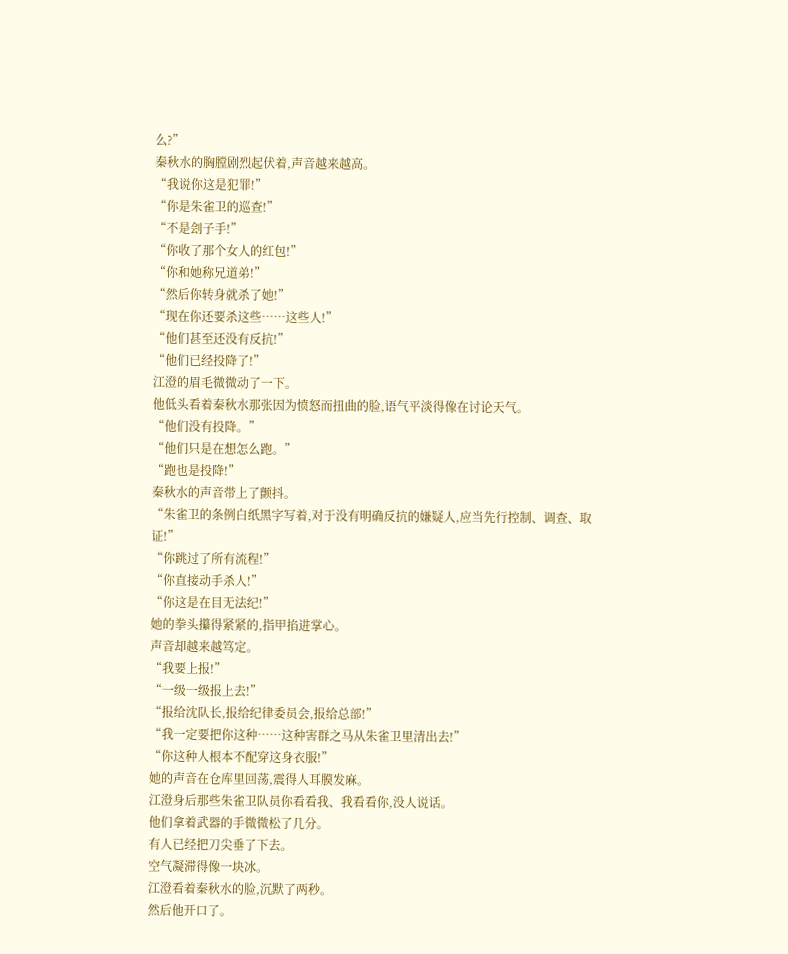么?”
秦秋水的胸膛剧烈起伏着,声音越来越高。
“我说你这是犯罪!”
“你是朱雀卫的巡查!”
“不是刽子手!”
“你收了那个女人的红包!”
“你和她称兄道弟!”
“然后你转身就杀了她!”
“现在你还要杀这些……这些人!”
“他们甚至还没有反抗!”
“他们已经投降了!”
江澄的眉毛微微动了一下。
他低头看着秦秋水那张因为愤怒而扭曲的脸,语气平淡得像在讨论天气。
“他们没有投降。”
“他们只是在想怎么跑。”
“跑也是投降!”
秦秋水的声音带上了颤抖。
“朱雀卫的条例白纸黑字写着,对于没有明确反抗的嫌疑人,应当先行控制、调查、取证!”
“你跳过了所有流程!”
“你直接动手杀人!”
“你这是在目无法纪!”
她的拳头攥得紧紧的,指甲掐进掌心。
声音却越来越笃定。
“我要上报!”
“一级一级报上去!”
“报给沈队长,报给纪律委员会,报给总部!”
“我一定要把你这种……这种害群之马从朱雀卫里清出去!”
“你这种人根本不配穿这身衣服!”
她的声音在仓库里回荡,震得人耳膜发麻。
江澄身后那些朱雀卫队员你看看我、我看看你,没人说话。
他们拿着武器的手微微松了几分。
有人已经把刀尖垂了下去。
空气凝滞得像一块冰。
江澄看着秦秋水的脸,沉默了两秒。
然后他开口了。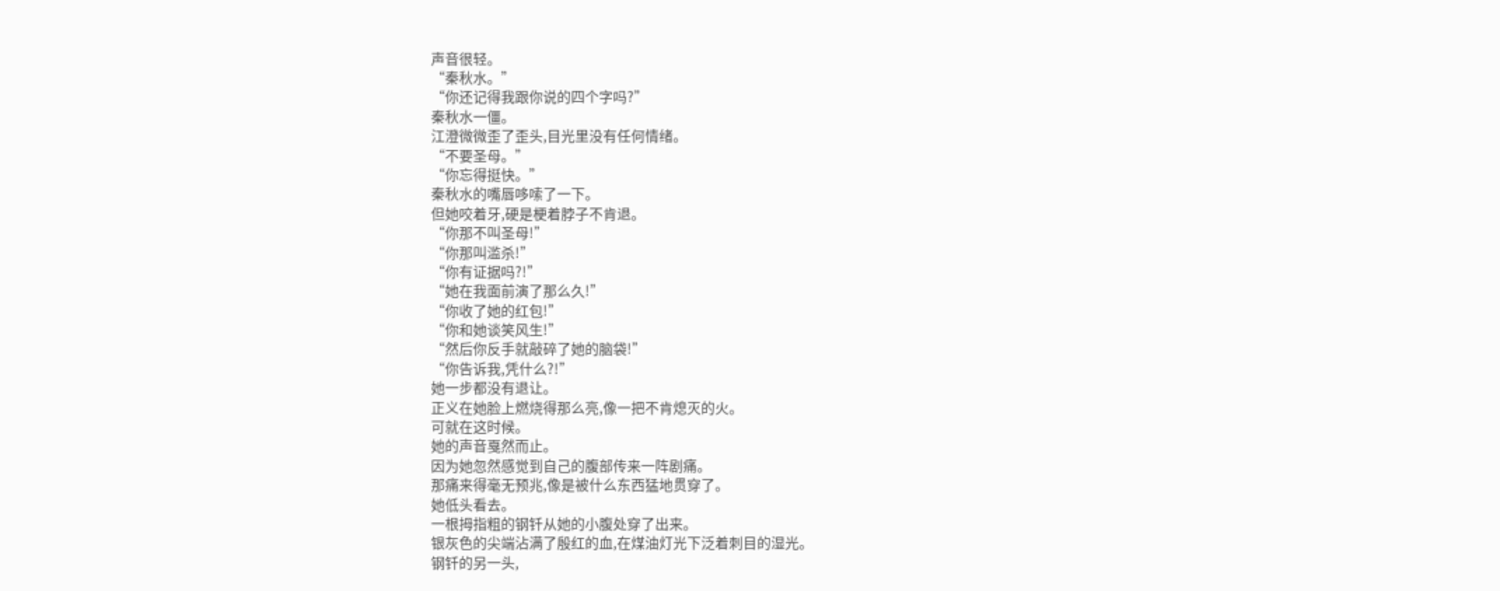声音很轻。
“秦秋水。”
“你还记得我跟你说的四个字吗?”
秦秋水一僵。
江澄微微歪了歪头,目光里没有任何情绪。
“不要圣母。”
“你忘得挺快。”
秦秋水的嘴唇哆嗦了一下。
但她咬着牙,硬是梗着脖子不肯退。
“你那不叫圣母!”
“你那叫滥杀!”
“你有证据吗?!”
“她在我面前演了那么久!”
“你收了她的红包!”
“你和她谈笑风生!”
“然后你反手就敲碎了她的脑袋!”
“你告诉我,凭什么?!”
她一步都没有退让。
正义在她脸上燃烧得那么亮,像一把不肯熄灭的火。
可就在这时候。
她的声音戛然而止。
因为她忽然感觉到自己的腹部传来一阵剧痛。
那痛来得毫无预兆,像是被什么东西猛地贯穿了。
她低头看去。
一根拇指粗的钢钎从她的小腹处穿了出来。
银灰色的尖端沾满了殷红的血,在煤油灯光下泛着刺目的湿光。
钢钎的另一头,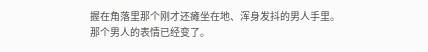握在角落里那个刚才还瘫坐在地、浑身发抖的男人手里。
那个男人的表情已经变了。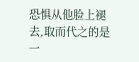恐惧从他脸上褪去,取而代之的是一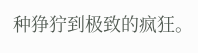种狰狞到极致的疯狂。